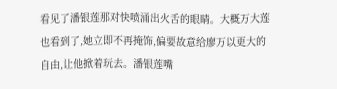看见了潘银莲那对快喷涌出火舌的眼睛。大概万大莲也看到了,她立即不再掩饰,偏要故意给廖万以更大的自由,让他掀着玩去。潘银莲嘴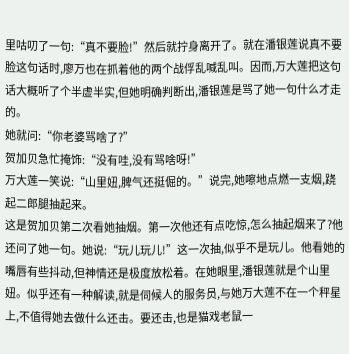里咕叨了一句:“真不要脸!”然后就拧身离开了。就在潘银莲说真不要脸这句话时,廖万也在抓着他的两个战俘乱喊乱叫。因而,万大莲把这句话大概听了个半虚半实,但她明确判断出,潘银莲是骂了她一句什么才走的。
她就问:“你老婆骂啥了?”
贺加贝急忙掩饰:“没有哇,没有骂啥呀!”
万大莲一笑说:“山里妞,脾气还挺倔的。”说完,她嚓地点燃一支烟,跷起二郎腿抽起来。
这是贺加贝第二次看她抽烟。第一次他还有点吃惊,怎么抽起烟来了?他还问了她一句。她说:“玩儿玩儿!”这一次抽,似乎不是玩儿。他看她的嘴唇有些抖动,但神情还是极度放松着。在她眼里,潘银莲就是个山里妞。似乎还有一种解读,就是伺候人的服务员,与她万大莲不在一个秤星上,不值得她去做什么还击。要还击,也是猫戏老鼠一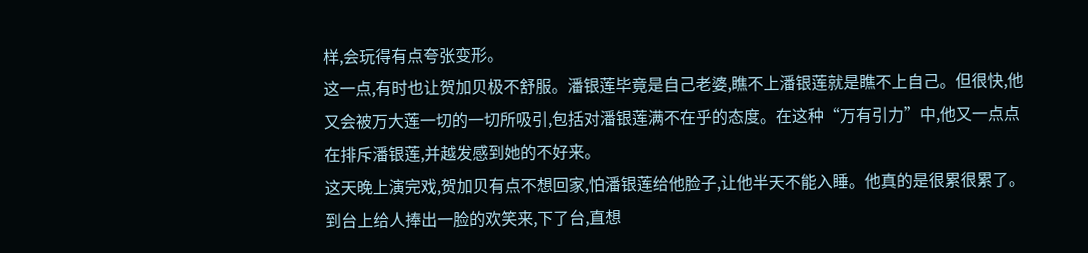样,会玩得有点夸张变形。
这一点,有时也让贺加贝极不舒服。潘银莲毕竟是自己老婆,瞧不上潘银莲就是瞧不上自己。但很快,他又会被万大莲一切的一切所吸引,包括对潘银莲满不在乎的态度。在这种“万有引力”中,他又一点点在排斥潘银莲,并越发感到她的不好来。
这天晚上演完戏,贺加贝有点不想回家,怕潘银莲给他脸子,让他半天不能入睡。他真的是很累很累了。到台上给人捧出一脸的欢笑来,下了台,直想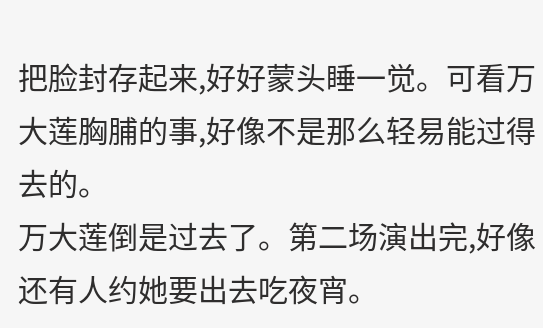把脸封存起来,好好蒙头睡一觉。可看万大莲胸脯的事,好像不是那么轻易能过得去的。
万大莲倒是过去了。第二场演出完,好像还有人约她要出去吃夜宵。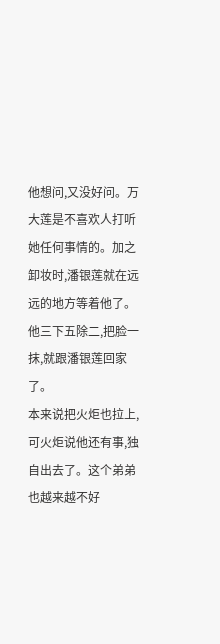他想问,又没好问。万大莲是不喜欢人打听她任何事情的。加之卸妆时,潘银莲就在远远的地方等着他了。他三下五除二,把脸一抹,就跟潘银莲回家了。
本来说把火炬也拉上,可火炬说他还有事,独自出去了。这个弟弟也越来越不好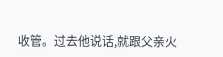收管。过去他说话,就跟父亲火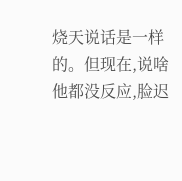烧天说话是一样的。但现在,说啥他都没反应,脸迟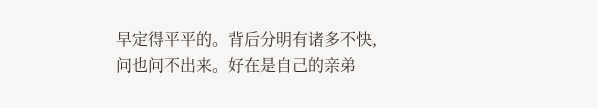早定得平平的。背后分明有诸多不快,问也问不出来。好在是自己的亲弟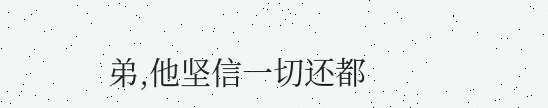弟,他坚信一切还都